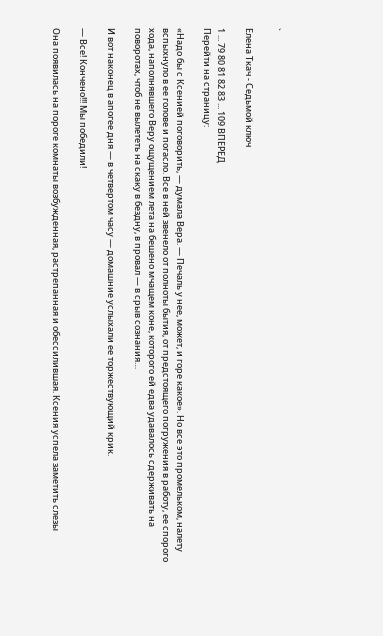`

Елена Ткач - Седьмой ключ

1 ... 79 80 81 82 83 ... 109 ВПЕРЕД
Перейти на страницу:

«Надо бы с Ксенией поговорить, — думала Вера. — Печаль у нее, может, и горе какое». Но все это промельком, налету вспыхнуло в ее голове и погасло. Все в ней звенело от полноты бытия, от предстоящего погружения в работу, ее спорого хода, наполнявшего Веру ощущением лета на бешено мчащем коне, которого ей едва удавалось сдерживать на поворотах, чтоб не вылететь на скаку в бездну, в провал — в срыв сознания…

И вот наконец в апогее дня — в четвертом часу — домашние услыхали ее торжествующий крик.

— Все! Кончено!!! Мы победили!

Она появилась на пороге комнаты возбужденная, растрепанная и обессилившая. Ксения успела заметить слезы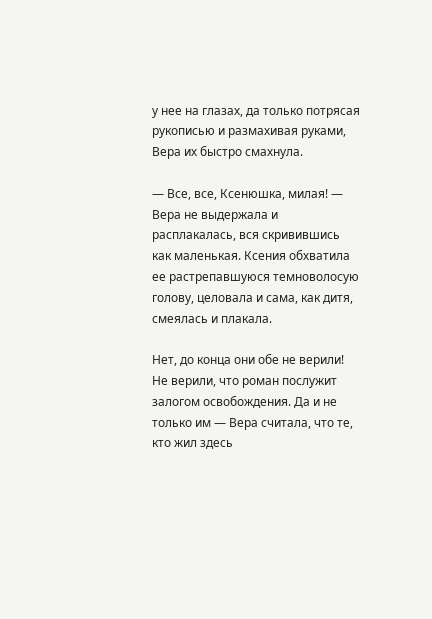у нее на глазах, да только потрясая рукописью и размахивая руками, Вера их быстро смахнула.

— Все, все, Ксенюшка, милая! — Вера не выдержала и расплакалась, вся скривившись как маленькая. Ксения обхватила ее растрепавшуюся темноволосую голову, целовала и сама, как дитя, смеялась и плакала.

Нет, до конца они обе не верили! Не верили, что роман послужит залогом освобождения. Да и не только им — Вера считала, что те, кто жил здесь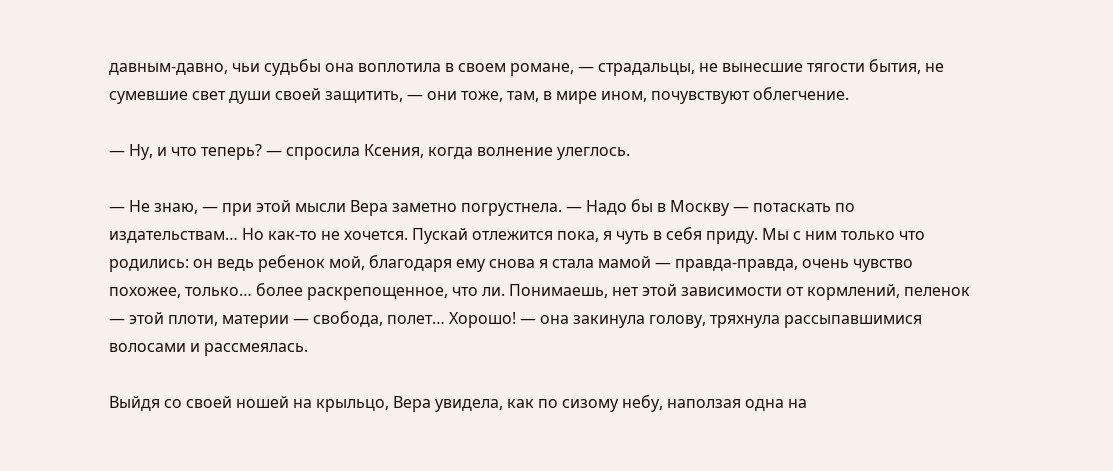давным-давно, чьи судьбы она воплотила в своем романе, — страдальцы, не вынесшие тягости бытия, не сумевшие свет души своей защитить, — они тоже, там, в мире ином, почувствуют облегчение.

— Ну, и что теперь? — спросила Ксения, когда волнение улеглось.

— Не знаю, — при этой мысли Вера заметно погрустнела. — Надо бы в Москву — потаскать по издательствам… Но как-то не хочется. Пускай отлежится пока, я чуть в себя приду. Мы с ним только что родились: он ведь ребенок мой, благодаря ему снова я стала мамой — правда-правда, очень чувство похожее, только… более раскрепощенное, что ли. Понимаешь, нет этой зависимости от кормлений, пеленок — этой плоти, материи — свобода, полет… Хорошо! — она закинула голову, тряхнула рассыпавшимися волосами и рассмеялась.

Выйдя со своей ношей на крыльцо, Вера увидела, как по сизому небу, наползая одна на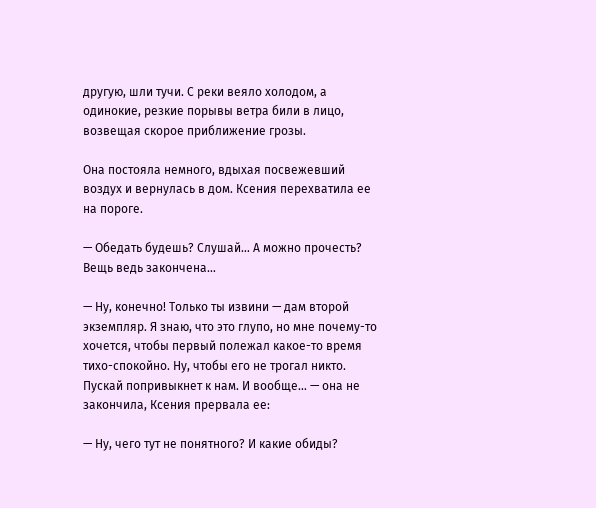другую, шли тучи. С реки веяло холодом, а одинокие, резкие порывы ветра били в лицо, возвещая скорое приближение грозы.

Она постояла немного, вдыхая посвежевший воздух и вернулась в дом. Ксения перехватила ее на пороге.

— Обедать будешь? Слушай… А можно прочесть? Вещь ведь закончена…

— Ну, конечно! Только ты извини — дам второй экземпляр. Я знаю, что это глупо, но мне почему-то хочется, чтобы первый полежал какое-то время тихо-спокойно. Ну, чтобы его не трогал никто. Пускай попривыкнет к нам. И вообще… — она не закончила, Ксения прервала ее:

— Ну, чего тут не понятного? И какие обиды?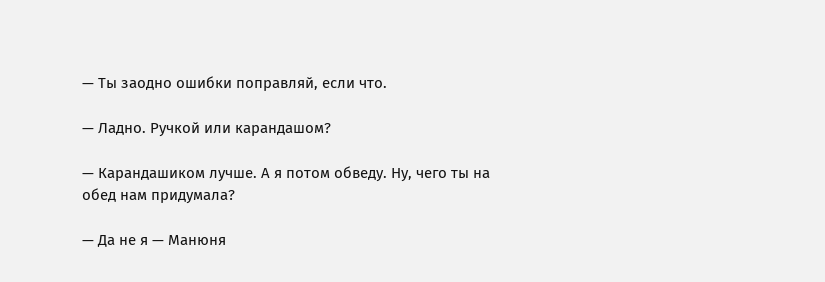— Ты заодно ошибки поправляй, если что.

— Ладно. Ручкой или карандашом?

— Карандашиком лучше. А я потом обведу. Ну, чего ты на обед нам придумала?

— Да не я — Манюня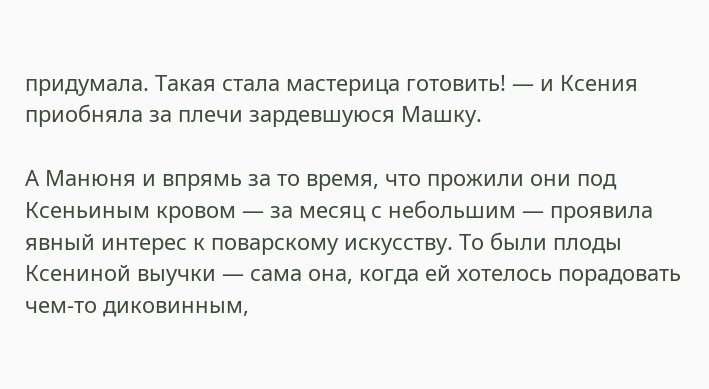придумала. Такая стала мастерица готовить! — и Ксения приобняла за плечи зардевшуюся Машку.

А Манюня и впрямь за то время, что прожили они под Ксеньиным кровом — за месяц с небольшим — проявила явный интерес к поварскому искусству. То были плоды Ксениной выучки — сама она, когда ей хотелось порадовать чем-то диковинным,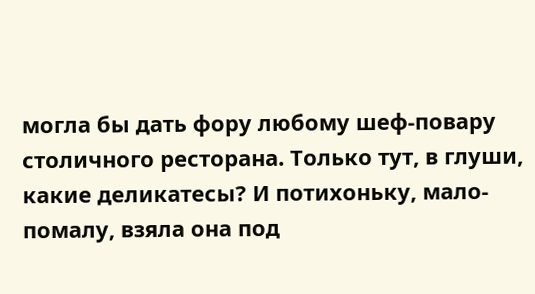могла бы дать фору любому шеф-повару столичного ресторана. Только тут, в глуши, какие деликатесы? И потихоньку, мало-помалу, взяла она под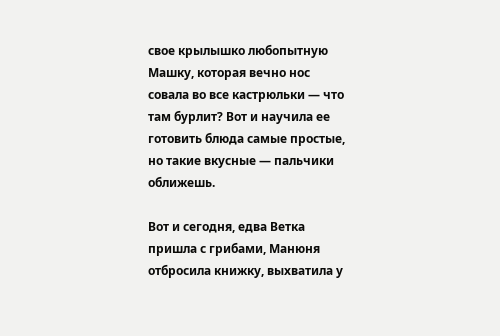свое крылышко любопытную Машку, которая вечно нос совала во все кастрюльки — что там бурлит? Вот и научила ее готовить блюда самые простые, но такие вкусные — пальчики оближешь.

Вот и сегодня, едва Ветка пришла с грибами, Манюня отбросила книжку, выхватила у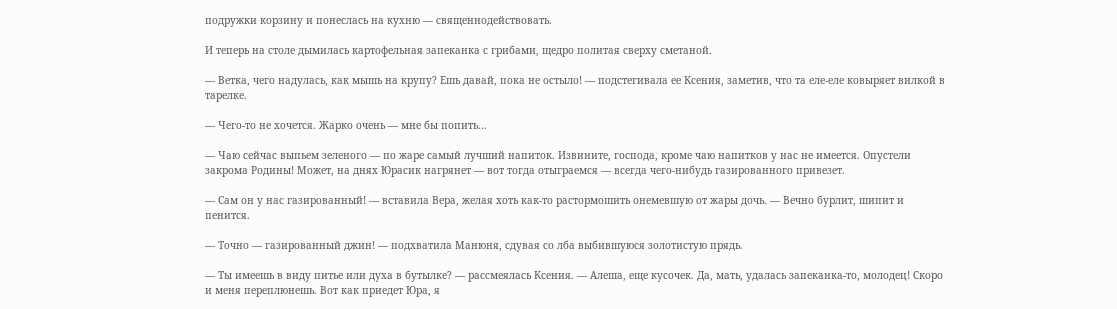подружки корзину и понеслась на кухню — священнодействовать.

И теперь на столе дымилась картофельная запеканка с грибами, щедро политая сверху сметаной.

— Ветка, чего надулась, как мышь на крупу? Ешь давай, пока не остыло! — подстегивала ее Ксения, заметив, что та еле-еле ковыряет вилкой в тарелке.

— Чего-то не хочется. Жарко очень — мне бы попить…

— Чаю сейчас выпьем зеленого — по жаре самый лучший напиток. Извините, господа, кроме чаю напитков у нас не имеется. Опустели закрома Родины! Может, на днях Юрасик нагрянет — вот тогда отыграемся — всегда чего-нибудь газированного привезет.

— Сам он у нас газированный! — вставила Вера, желая хоть как-то растормошить онемевшую от жары дочь. — Вечно бурлит, шипит и пенится.

— Точно — газированный джин! — подхватила Манюня, сдувая со лба выбившуюся золотистую прядь.

— Ты имеешь в виду питье или духа в бутылке? — рассмеялась Ксения. — Алеша, еще кусочек. Да, мать, удалась запеканка-то, молодец! Скоро и меня переплюнешь. Вот как приедет Юра, я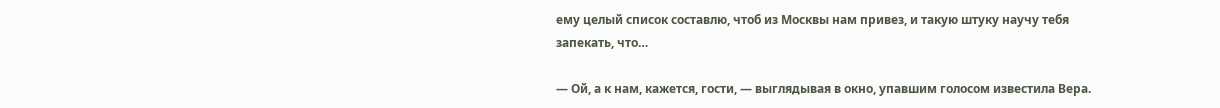ему целый список составлю, чтоб из Москвы нам привез, и такую штуку научу тебя запекать, что…

— Ой, а к нам, кажется, гости, — выглядывая в окно, упавшим голосом известила Вера.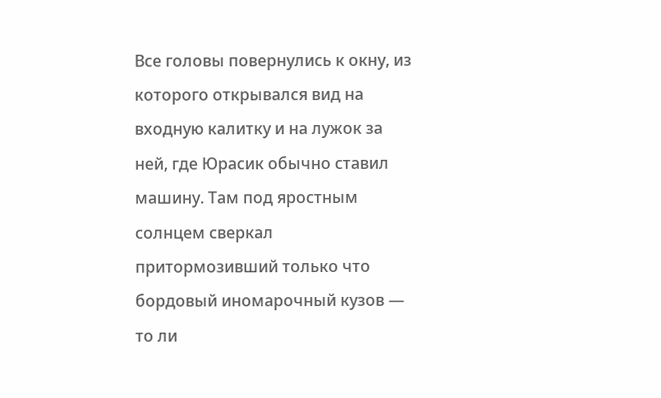Все головы повернулись к окну, из которого открывался вид на входную калитку и на лужок за ней, где Юрасик обычно ставил машину. Там под яростным солнцем сверкал притормозивший только что бордовый иномарочный кузов — то ли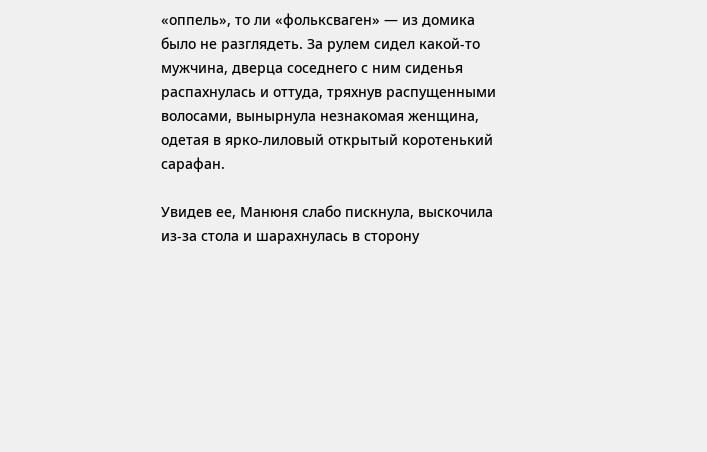«оппель», то ли «фольксваген» — из домика было не разглядеть. За рулем сидел какой-то мужчина, дверца соседнего с ним сиденья распахнулась и оттуда, тряхнув распущенными волосами, вынырнула незнакомая женщина, одетая в ярко-лиловый открытый коротенький сарафан.

Увидев ее, Манюня слабо пискнула, выскочила из-за стола и шарахнулась в сторону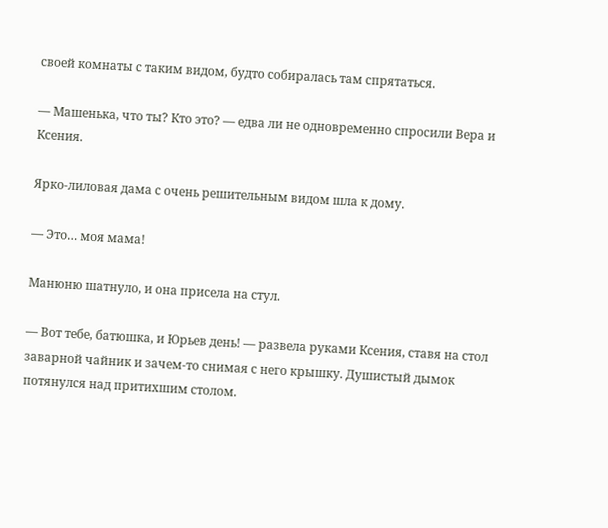своей комнаты с таким видом, будто собиралась там спрятаться.

— Машенька, что ты? Кто это? — едва ли не одновременно спросили Вера и Ксения.

Ярко-лиловая дама с очень решительным видом шла к дому.

— Это… моя мама!

Манюню шатнуло, и она присела на стул.

— Вот тебе, батюшка, и Юрьев день! — развела руками Ксения, ставя на стол заварной чайник и зачем-то снимая с него крышку. Душистый дымок потянулся над притихшим столом.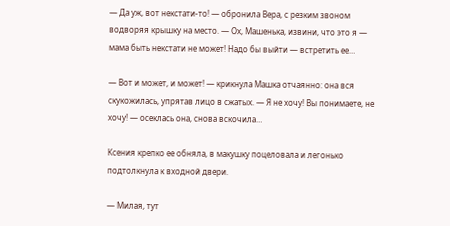— Да уж, вот некстати-то! — обронила Вера, с резким звоном водворяя крышку на место. — Ох, Машенька, извини, что это я — мама быть некстати не может! Надо бы выйти — встретить ее…

— Вот и может, и может! — крикнула Машка отчаянно: она вся скукожилась, упрятав лицо в сжатых. — Я не хочу! Вы понимаете, не хочу! — осеклась она, снова вскочила…

Ксения крепко ее обняла, в макушку поцеловала и легонько подтолкнула к входной двери.

— Милая, тут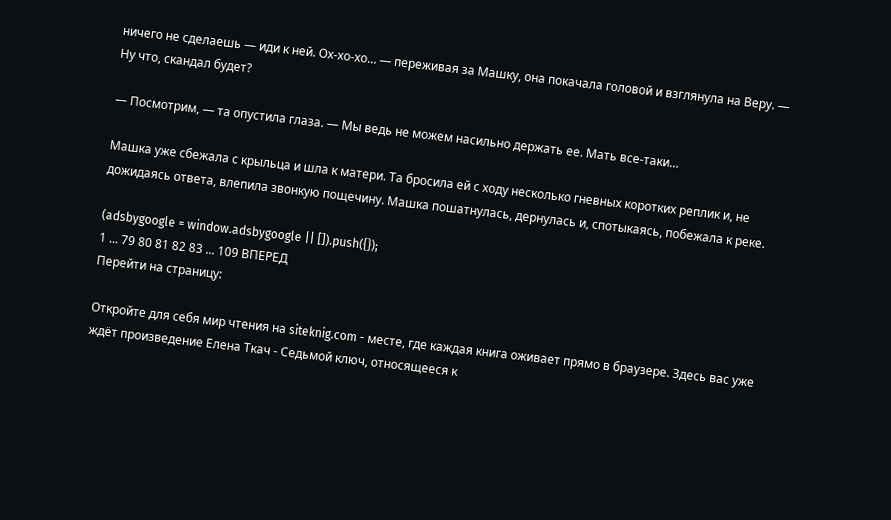ничего не сделаешь — иди к ней. Ох-хо-хо… — переживая за Машку, она покачала головой и взглянула на Веру. — Ну что, скандал будет?

— Посмотрим, — та опустила глаза. — Мы ведь не можем насильно держать ее. Мать все-таки…

Машка уже сбежала с крыльца и шла к матери. Та бросила ей с ходу несколько гневных коротких реплик и, не дожидаясь ответа, влепила звонкую пощечину. Машка пошатнулась, дернулась и, спотыкаясь, побежала к реке.

(adsbygoogle = window.adsbygoogle || []).push({});
1 ... 79 80 81 82 83 ... 109 ВПЕРЕД
Перейти на страницу:

Откройте для себя мир чтения на siteknig.com - месте, где каждая книга оживает прямо в браузере. Здесь вас уже ждёт произведение Елена Ткач - Седьмой ключ, относящееся к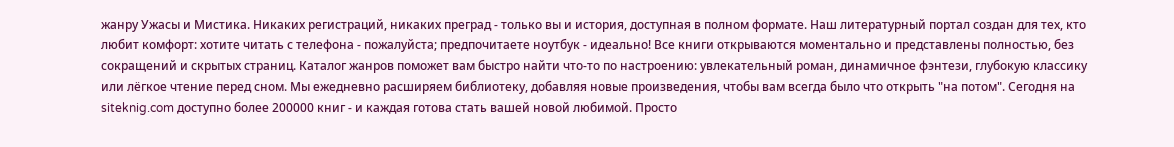жанру Ужасы и Мистика. Никаких регистраций, никаких преград - только вы и история, доступная в полном формате. Наш литературный портал создан для тех, кто любит комфорт: хотите читать с телефона - пожалуйста; предпочитаете ноутбук - идеально! Все книги открываются моментально и представлены полностью, без сокращений и скрытых страниц. Каталог жанров поможет вам быстро найти что-то по настроению: увлекательный роман, динамичное фэнтези, глубокую классику или лёгкое чтение перед сном. Мы ежедневно расширяем библиотеку, добавляя новые произведения, чтобы вам всегда было что открыть "на потом". Сегодня на siteknig.com доступно более 200000 книг - и каждая готова стать вашей новой любимой. Просто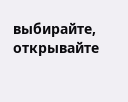выбирайте, открывайте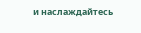и наслаждайтесь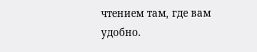чтением там, где вам удобно.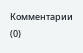Комментарии (0)